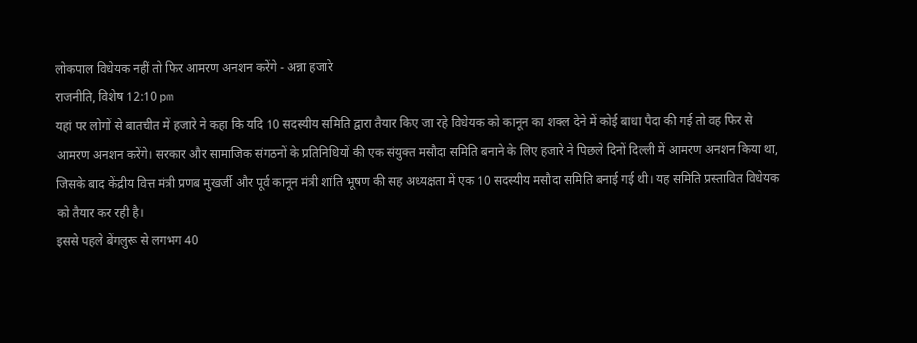लोकपाल विधेयक नहीं तो फिर आमरण अनशन करेंगे - अन्ना हजारे
राजनीति, विशेष 12:10 pm
यहां पर लोगों से बातचीत में हजारे ने कहा कि यदि 10 सदस्यीय समिति द्वारा तैयार किए जा रहे विधेयक को कानून का शक्ल देने में कोई बाधा पैदा की गई तो वह फिर से आमरण अनशन करेंगे। सरकार और सामाजिक संगठनों के प्रतिनिधियों की एक संयुक्त मसौदा समिति बनाने के लिए हजारे ने पिछले दिनों दिल्ली में आमरण अनशन किया था, जिसके बाद केंद्रीय वित्त मंत्री प्रणब मुखर्जी और पूर्व कानून मंत्री शांति भूषण की सह अध्यक्षता में एक 10 सदस्यीय मसौदा समिति बनाई गई थी। यह समिति प्रस्तावित विधेयक को तैयार कर रही है।
इससे पहले बेंगलुरू से लगभग 40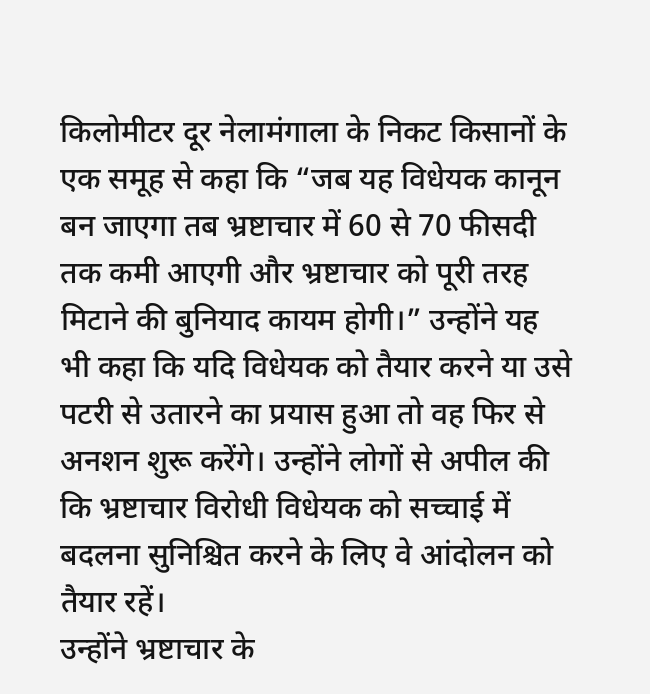किलोमीटर दूर नेलामंगाला के निकट किसानों के एक समूह से कहा कि “जब यह विधेयक कानून बन जाएगा तब भ्रष्टाचार में 60 से 70 फीसदी तक कमी आएगी और भ्रष्टाचार को पूरी तरह मिटाने की बुनियाद कायम होगी।” उन्होंने यह भी कहा कि यदि विधेयक को तैयार करने या उसे पटरी से उतारने का प्रयास हुआ तो वह फिर से अनशन शुरू करेंगे। उन्होंने लोगों से अपील की कि भ्रष्टाचार विरोधी विधेयक को सच्चाई में बदलना सुनिश्चित करने के लिए वे आंदोलन को तैयार रहें।
उन्होंने भ्रष्टाचार के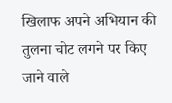खिलाफ अपने अभियान की तुलना चोट लगने पर किए जाने वाले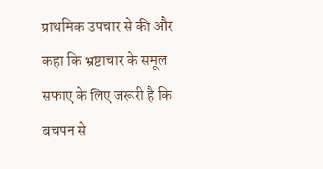प्राथमिक उपचार से की और कहा कि भ्रष्टाचार के समूल सफाए के लिए जरूरी है कि बचपन से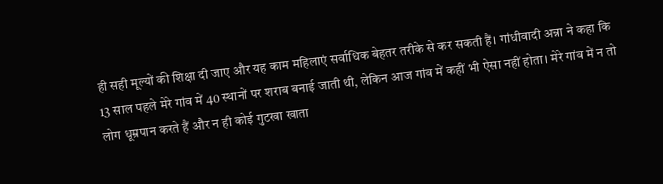ही सही मूल्यों की शिक्षा दी जाए और यह काम महिलाएं सर्वाधिक बेहतर तरीके से कर सकती हैं। गांधीवादी अन्ना ने कहा कि 13 साल पहले मेरे गांव में 40 स्थानों पर शराब बनाई जाती थी, लेकिन आज गांव में कहीं भी ऐसा नहीं होता। मेरे गांव में न तो लोग धूम्रपान करते हैं और न ही कोई गुटखा खाता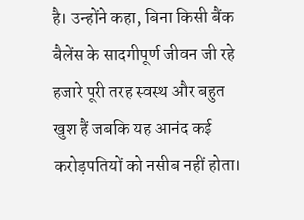है। उन्होंने कहा, बिना किसी बैंक बैलेंस के सादगीपूर्ण जीवन जी रहे हजारे पूरी तरह स्वस्थ और बहुत खुश हैं जबकि यह आनंद कई करोड़पतियों को नसीब नहीं होता।